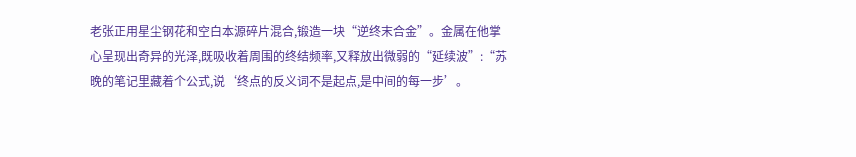老张正用星尘钢花和空白本源碎片混合,锻造一块“逆终末合金”。金属在他掌心呈现出奇异的光泽,既吸收着周围的终结频率,又释放出微弱的“延续波”:“苏晚的笔记里藏着个公式,说‘终点的反义词不是起点,是中间的每一步’。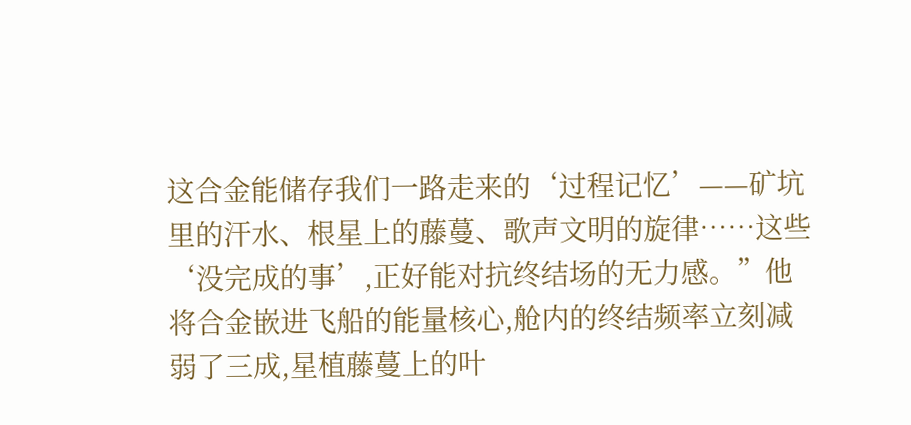这合金能储存我们一路走来的‘过程记忆’——矿坑里的汗水、根星上的藤蔓、歌声文明的旋律……这些‘没完成的事’,正好能对抗终结场的无力感。”他将合金嵌进飞船的能量核心,舱内的终结频率立刻减弱了三成,星植藤蔓上的叶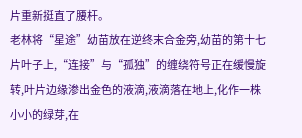片重新挺直了腰杆。
老林将“星途”幼苗放在逆终末合金旁,幼苗的第十七片叶子上,“连接”与“孤独”的缠绕符号正在缓慢旋转,叶片边缘渗出金色的液滴,液滴落在地上,化作一株小小的绿芽,在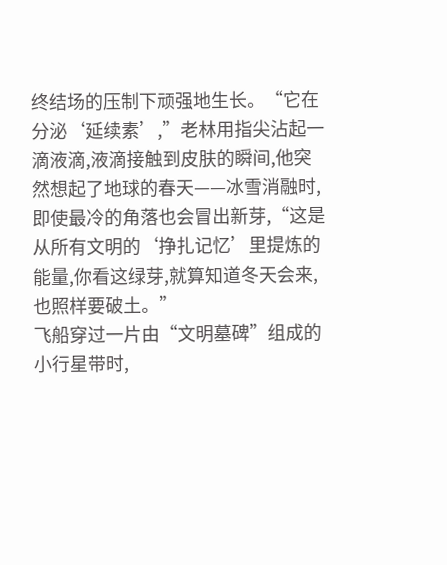终结场的压制下顽强地生长。“它在分泌‘延续素’,”老林用指尖沾起一滴液滴,液滴接触到皮肤的瞬间,他突然想起了地球的春天——冰雪消融时,即使最冷的角落也会冒出新芽,“这是从所有文明的‘挣扎记忆’里提炼的能量,你看这绿芽,就算知道冬天会来,也照样要破土。”
飞船穿过一片由“文明墓碑”组成的小行星带时,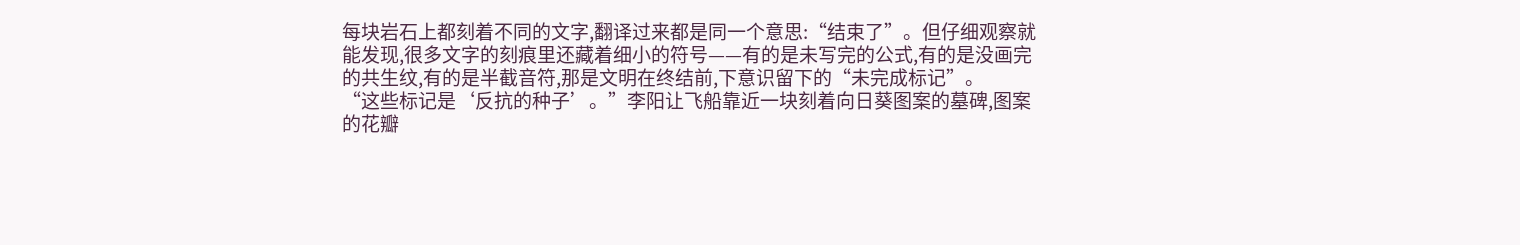每块岩石上都刻着不同的文字,翻译过来都是同一个意思:“结束了”。但仔细观察就能发现,很多文字的刻痕里还藏着细小的符号——有的是未写完的公式,有的是没画完的共生纹,有的是半截音符,那是文明在终结前,下意识留下的“未完成标记”。
“这些标记是‘反抗的种子’。”李阳让飞船靠近一块刻着向日葵图案的墓碑,图案的花瓣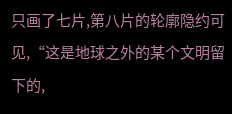只画了七片,第八片的轮廓隐约可见,“这是地球之外的某个文明留下的,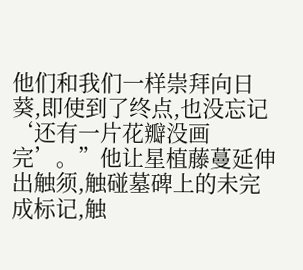他们和我们一样崇拜向日葵,即使到了终点,也没忘记‘还有一片花瓣没画完’。”他让星植藤蔓延伸出触须,触碰墓碑上的未完成标记,触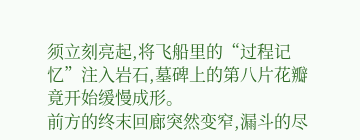须立刻亮起,将飞船里的“过程记忆”注入岩石,墓碑上的第八片花瓣竟开始缓慢成形。
前方的终末回廊突然变窄,漏斗的尽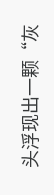头浮现出一颗“灰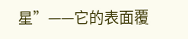星”——它的表面覆